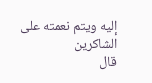إليه ويتم نعمته على الشاكرين
قال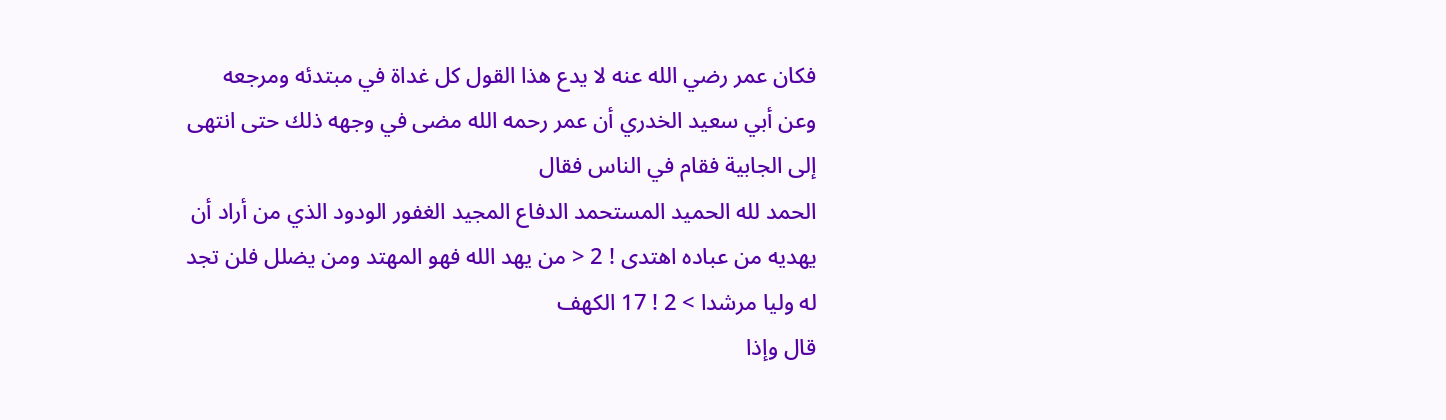فكان عمر رضي الله عنه لا يدع هذا القول كل غداة في مبتدئه ومرجعه
وعن أبي سعيد الخدري أن عمر رحمه الله مضى في وجهه ذلك حتى انتهى إلى الجابية فقام في الناس فقال
الحمد لله الحميد المستحمد الدفاع المجيد الغفور الودود الذي من أراد أن يهديه من عباده اهتدى ! 2 < من يهد الله فهو المهتد ومن يضلل فلن تجد له وليا مرشدا > 2 ! 17 الكهف
قال وإذا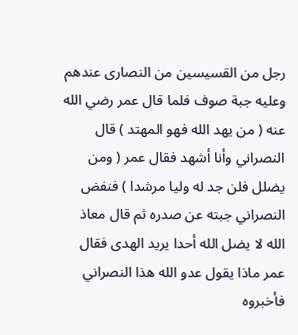رجل من القسيسين من النصارى عندهم وعليه جبة صوف فلما قال عمر رضي الله عنه ( من يهد الله فهو المهتد ) قال النصراني وأنا أشهد فقال عمر ( ومن يضلل فلن جد له وليا مرشدا ) فنفض النصراني جبته عن صدره ثم قال معاذ الله لا يضل الله أحدا يريد الهدى فقال عمر ماذا يقول عدو الله هذا النصراني فأخبروه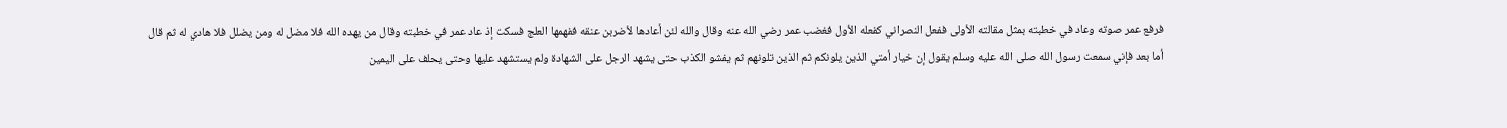فرفع عمر صوته وعاد في خطبته بمثل مقالته الأولى ففعل النصراني كفعله الأول فغضب عمر رضي الله عنه وقال والله لئن أعادها لأضربن عنقه ففهمها العلج فسكت إذ عاد عمر في خطبته وقال من يهده الله فلا مضل له ومن يضلل فلا هادي له ثم قال
أما بعد فإني سمعت رسول الله صلى الله عليه وسلم يقول إن خيار أمتي الذين يلونكم ثم الذين تلونهم ثم يفشو الكذب حتى يشهد الرجل على الشهادة ولم يستشهد عليها وحتى يحلف على اليمين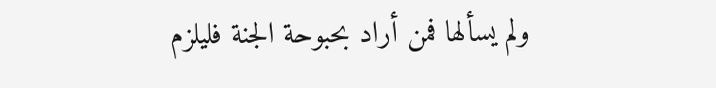ولم يسألها فمن أراد بحبوحة الجنة فليلزم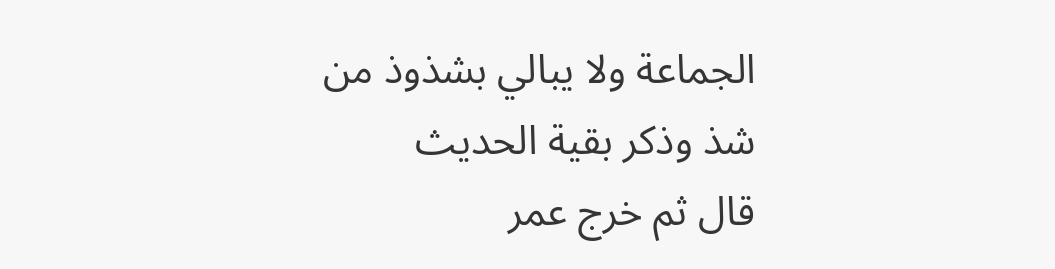الجماعة ولا يبالي بشذوذ من شذ وذكر بقية الحديث
قال ثم خرج عمر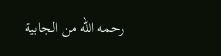رحمه الله من الجابية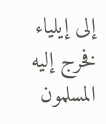إلى إيلياء فخرج إليه المسلمون